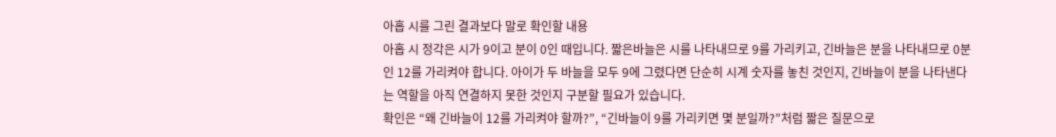아홉 시를 그린 결과보다 말로 확인할 내용
아홉 시 정각은 시가 9이고 분이 0인 때입니다. 짧은바늘은 시를 나타내므로 9를 가리키고, 긴바늘은 분을 나타내므로 0분인 12를 가리켜야 합니다. 아이가 두 바늘을 모두 9에 그렸다면 단순히 시계 숫자를 놓친 것인지, 긴바늘이 분을 나타낸다는 역할을 아직 연결하지 못한 것인지 구분할 필요가 있습니다.
확인은 “왜 긴바늘이 12를 가리켜야 할까?”, “긴바늘이 9를 가리키면 몇 분일까?”처럼 짧은 질문으로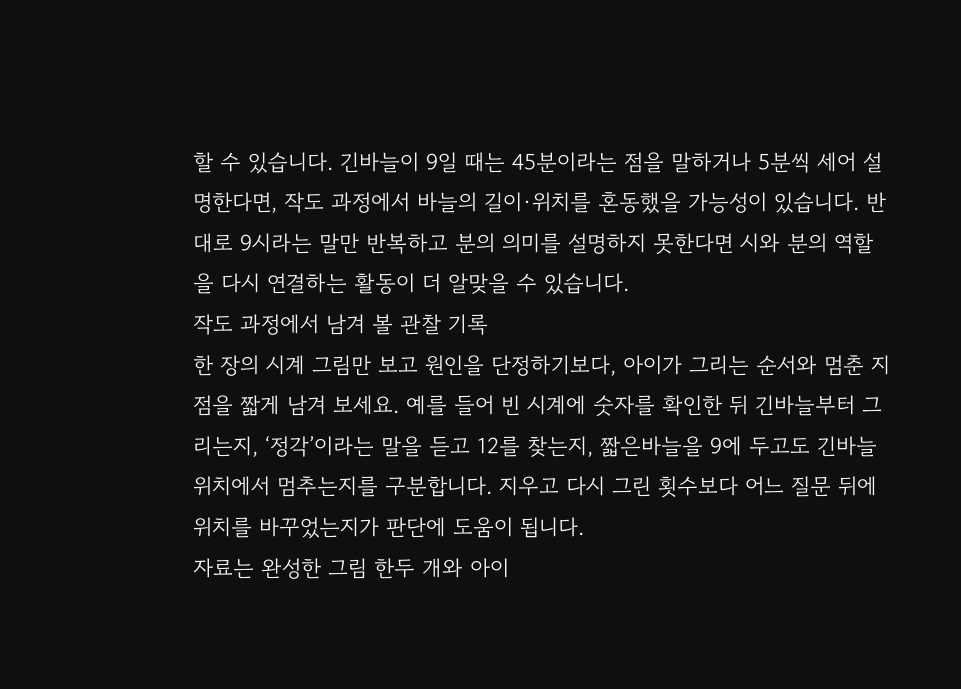할 수 있습니다. 긴바늘이 9일 때는 45분이라는 점을 말하거나 5분씩 세어 설명한다면, 작도 과정에서 바늘의 길이·위치를 혼동했을 가능성이 있습니다. 반대로 9시라는 말만 반복하고 분의 의미를 설명하지 못한다면 시와 분의 역할을 다시 연결하는 활동이 더 알맞을 수 있습니다.
작도 과정에서 남겨 볼 관찰 기록
한 장의 시계 그림만 보고 원인을 단정하기보다, 아이가 그리는 순서와 멈춘 지점을 짧게 남겨 보세요. 예를 들어 빈 시계에 숫자를 확인한 뒤 긴바늘부터 그리는지, ‘정각’이라는 말을 듣고 12를 찾는지, 짧은바늘을 9에 두고도 긴바늘 위치에서 멈추는지를 구분합니다. 지우고 다시 그린 횟수보다 어느 질문 뒤에 위치를 바꾸었는지가 판단에 도움이 됩니다.
자료는 완성한 그림 한두 개와 아이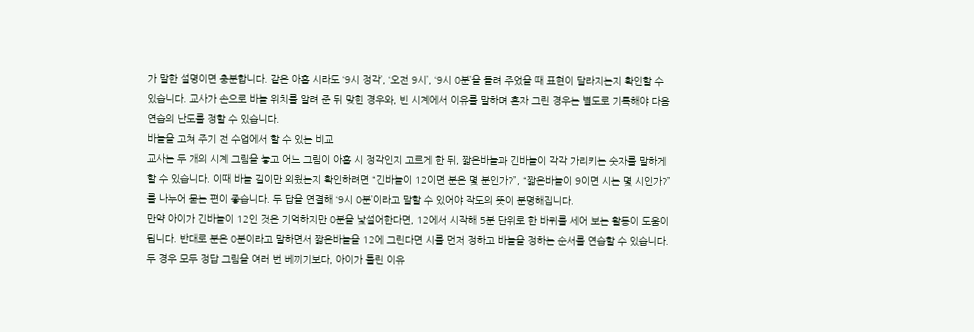가 말한 설명이면 충분합니다. 같은 아홉 시라도 ‘9시 정각’, ‘오전 9시’, ‘9시 0분’을 들려 주었을 때 표현이 달라지는지 확인할 수 있습니다. 교사가 손으로 바늘 위치를 알려 준 뒤 맞힌 경우와, 빈 시계에서 이유를 말하며 혼자 그린 경우는 별도로 기록해야 다음 연습의 난도를 정할 수 있습니다.
바늘을 고쳐 주기 전 수업에서 할 수 있는 비교
교사는 두 개의 시계 그림을 놓고 어느 그림이 아홉 시 정각인지 고르게 한 뒤, 짧은바늘과 긴바늘이 각각 가리키는 숫자를 말하게 할 수 있습니다. 이때 바늘 길이만 외웠는지 확인하려면 “긴바늘이 12이면 분은 몇 분인가?”, “짧은바늘이 9이면 시는 몇 시인가?”를 나누어 묻는 편이 좋습니다. 두 답을 연결해 ‘9시 0분’이라고 말할 수 있어야 작도의 뜻이 분명해집니다.
만약 아이가 긴바늘이 12인 것은 기억하지만 0분을 낯설어한다면, 12에서 시작해 5분 단위로 한 바퀴를 세어 보는 활동이 도움이 됩니다. 반대로 분은 0분이라고 말하면서 짧은바늘을 12에 그린다면 시를 먼저 정하고 바늘을 정하는 순서를 연습할 수 있습니다. 두 경우 모두 정답 그림을 여러 번 베끼기보다, 아이가 틀린 이유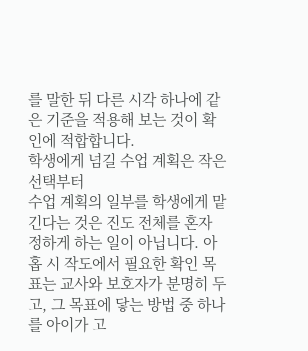를 말한 뒤 다른 시각 하나에 같은 기준을 적용해 보는 것이 확인에 적합합니다.
학생에게 넘길 수업 계획은 작은 선택부터
수업 계획의 일부를 학생에게 맡긴다는 것은 진도 전체를 혼자 정하게 하는 일이 아닙니다. 아홉 시 작도에서 필요한 확인 목표는 교사와 보호자가 분명히 두고, 그 목표에 닿는 방법 중 하나를 아이가 고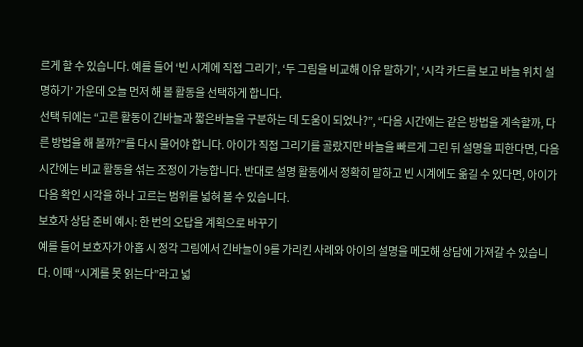르게 할 수 있습니다. 예를 들어 ‘빈 시계에 직접 그리기’, ‘두 그림을 비교해 이유 말하기’, ‘시각 카드를 보고 바늘 위치 설명하기’ 가운데 오늘 먼저 해 볼 활동을 선택하게 합니다.
선택 뒤에는 “고른 활동이 긴바늘과 짧은바늘을 구분하는 데 도움이 되었나?”, “다음 시간에는 같은 방법을 계속할까, 다른 방법을 해 볼까?”를 다시 물어야 합니다. 아이가 직접 그리기를 골랐지만 바늘을 빠르게 그린 뒤 설명을 피한다면, 다음 시간에는 비교 활동을 섞는 조정이 가능합니다. 반대로 설명 활동에서 정확히 말하고 빈 시계에도 옮길 수 있다면, 아이가 다음 확인 시각을 하나 고르는 범위를 넓혀 볼 수 있습니다.
보호자 상담 준비 예시: 한 번의 오답을 계획으로 바꾸기
예를 들어 보호자가 아홉 시 정각 그림에서 긴바늘이 9를 가리킨 사례와 아이의 설명을 메모해 상담에 가져갈 수 있습니다. 이때 “시계를 못 읽는다”라고 넓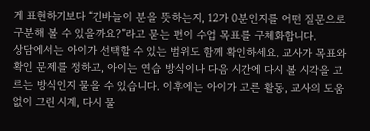게 표현하기보다 “긴바늘이 분을 뜻하는지, 12가 0분인지를 어떤 질문으로 구분해 볼 수 있을까요?”라고 묻는 편이 수업 목표를 구체화합니다.
상담에서는 아이가 선택할 수 있는 범위도 함께 확인하세요. 교사가 목표와 확인 문제를 정하고, 아이는 연습 방식이나 다음 시간에 다시 볼 시각을 고르는 방식인지 물을 수 있습니다. 이후에는 아이가 고른 활동, 교사의 도움 없이 그린 시계, 다시 물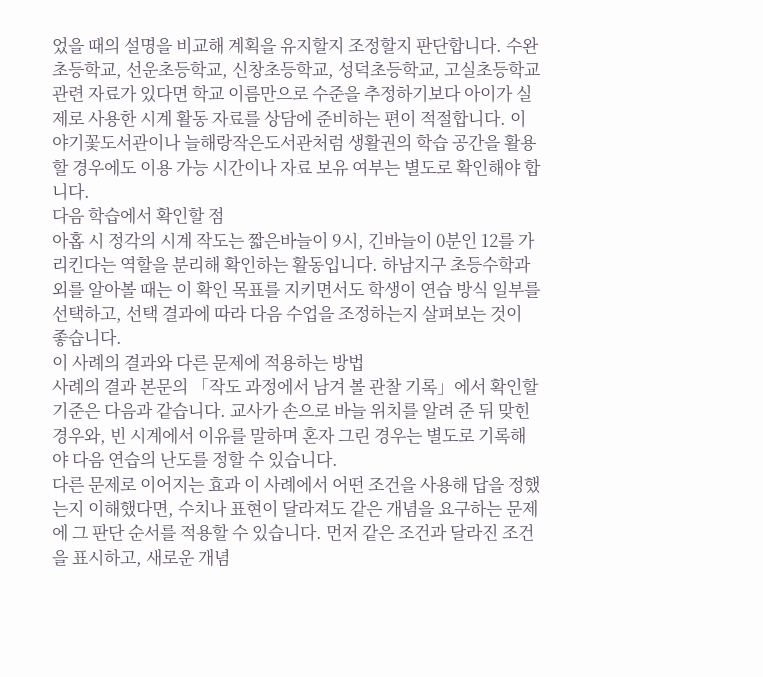었을 때의 설명을 비교해 계획을 유지할지 조정할지 판단합니다. 수완초등학교, 선운초등학교, 신창초등학교, 성덕초등학교, 고실초등학교 관련 자료가 있다면 학교 이름만으로 수준을 추정하기보다 아이가 실제로 사용한 시계 활동 자료를 상담에 준비하는 편이 적절합니다. 이야기꽃도서관이나 늘해랑작은도서관처럼 생활권의 학습 공간을 활용할 경우에도 이용 가능 시간이나 자료 보유 여부는 별도로 확인해야 합니다.
다음 학습에서 확인할 점
아홉 시 정각의 시계 작도는 짧은바늘이 9시, 긴바늘이 0분인 12를 가리킨다는 역할을 분리해 확인하는 활동입니다. 하남지구 초등수학과외를 알아볼 때는 이 확인 목표를 지키면서도 학생이 연습 방식 일부를 선택하고, 선택 결과에 따라 다음 수업을 조정하는지 살펴보는 것이 좋습니다.
이 사례의 결과와 다른 문제에 적용하는 방법
사례의 결과 본문의 「작도 과정에서 남겨 볼 관찰 기록」에서 확인할 기준은 다음과 같습니다. 교사가 손으로 바늘 위치를 알려 준 뒤 맞힌 경우와, 빈 시계에서 이유를 말하며 혼자 그린 경우는 별도로 기록해야 다음 연습의 난도를 정할 수 있습니다.
다른 문제로 이어지는 효과 이 사례에서 어떤 조건을 사용해 답을 정했는지 이해했다면, 수치나 표현이 달라져도 같은 개념을 요구하는 문제에 그 판단 순서를 적용할 수 있습니다. 먼저 같은 조건과 달라진 조건을 표시하고, 새로운 개념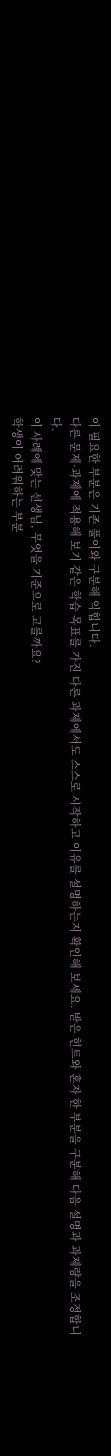이 필요한 부분은 기존 풀이와 구분해 익힙니다.
다른 문제·과제에 적용해 보기 같은 학습 목표를 가진 다른 과제에서도 스스로 시작하고 이유를 설명하는지 확인해 보세요. 받은 힌트와 혼자 한 부분을 구분해 다음 설명과 과제량을 조정합니다.
이 사례에 맞는 선생님, 무엇을 기준으로 고를까요?
학생이 어려워하는 부분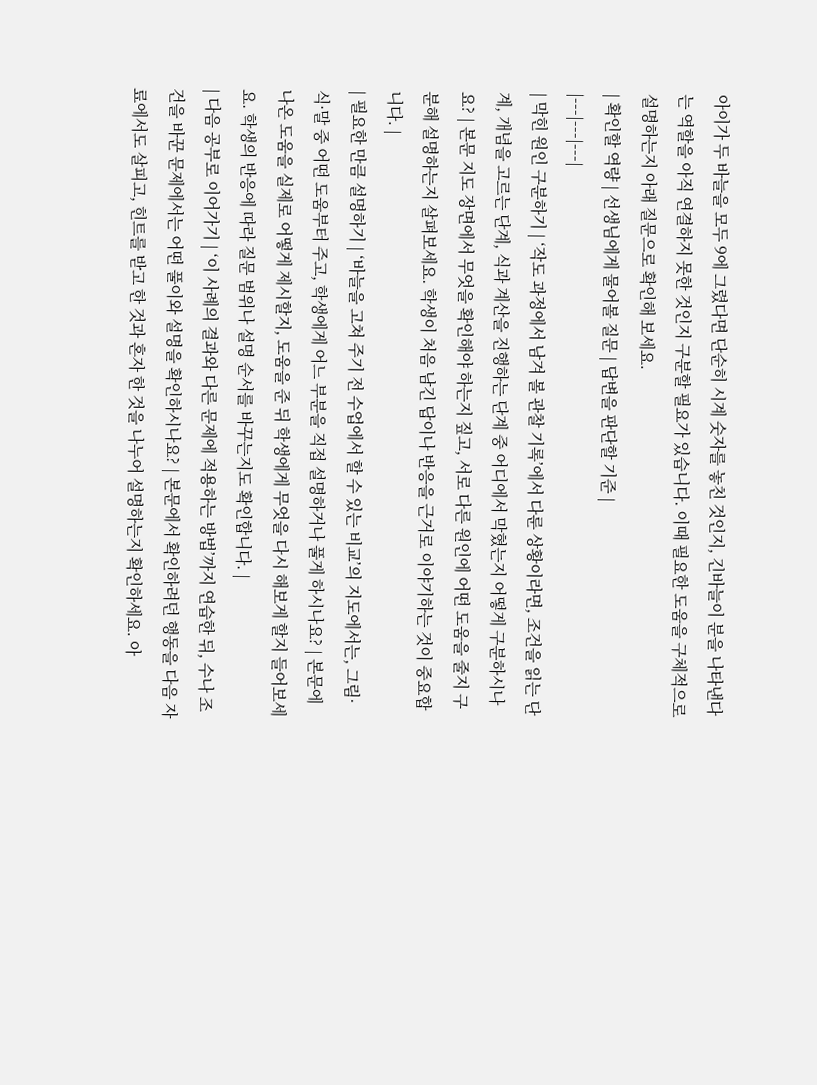아이가 두 바늘을 모두 9에 그렸다면 단순히 시계 숫자를 놓친 것인지, 긴바늘이 분을 나타낸다는 역할을 아직 연결하지 못한 것인지 구분할 필요가 있습니다. 이때 필요한 도움을 구체적으로 설명하는지 아래 질문으로 확인해 보세요.
| 확인할 역량 | 선생님에게 물어볼 질문 | 답변을 판단할 기준 |
|---|---|---|
| 막힌 원인 구분하기 | ‘작도 과정에서 남겨 볼 관찰 기록’에서 다룬 상황이라면, 조건을 읽는 단계, 개념을 고르는 단계, 식과 계산을 진행하는 단계 중 어디에서 막혔는지 어떻게 구분하시나요? | 본문 지도 장면에서 무엇을 확인해야 하는지 짚고, 서로 다른 원인에 어떤 도움을 줄지 구분해 설명하는지 살펴보세요. 학생이 처음 남긴 답이나 반응을 근거로 이야기하는 것이 중요합니다. |
| 필요한 만큼 설명하기 | ‘바늘을 고쳐 주기 전 수업에서 할 수 있는 비교’의 지도에서는, 그림·식·말 중 어떤 도움부터 주고, 학생에게 어느 부분을 직접 설명하거나 풀게 하시나요? | 본문에 나온 도움을 실제로 어떻게 제시할지, 도움을 준 뒤 학생에게 무엇을 다시 해보게 할지 들어보세요. 학생의 반응에 따라 질문 범위나 설명 순서를 바꾸는지도 확인합니다. |
| 다음 공부로 이어가기 | ‘이 사례의 결과와 다른 문제에 적용하는 방법’까지 연습한 뒤, 수나 조건을 바꾼 문제에서는 어떤 풀이와 설명을 확인하시나요? | 본문에서 확인하려던 행동을 다음 자료에서도 살피고, 힌트를 받고 한 것과 혼자 한 것을 나누어 설명하는지 확인하세요. 아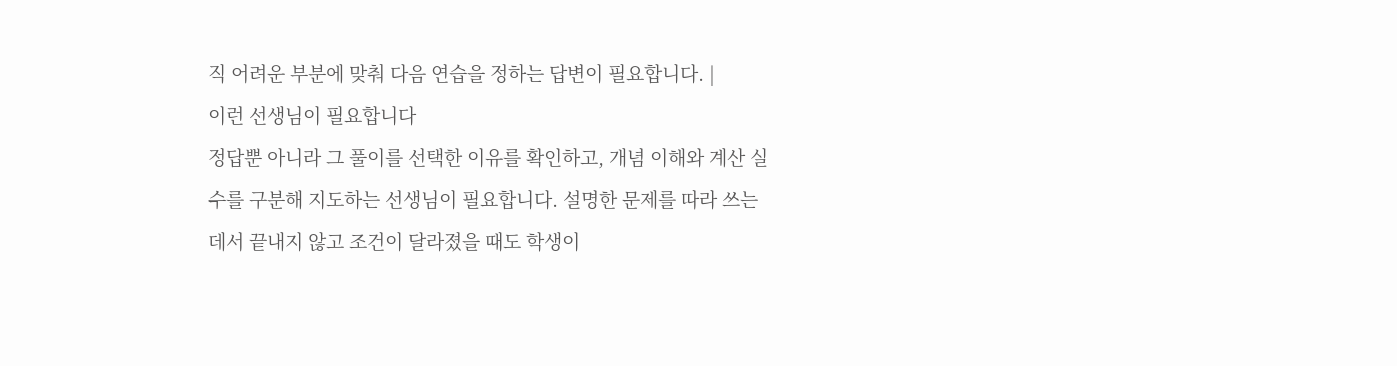직 어려운 부분에 맞춰 다음 연습을 정하는 답변이 필요합니다. |
이런 선생님이 필요합니다
정답뿐 아니라 그 풀이를 선택한 이유를 확인하고, 개념 이해와 계산 실수를 구분해 지도하는 선생님이 필요합니다. 설명한 문제를 따라 쓰는 데서 끝내지 않고 조건이 달라졌을 때도 학생이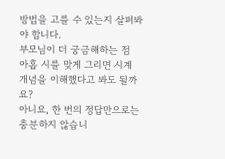방법을 고를 수 있는지 살펴봐야 합니다.
부모님이 더 궁금해하는 점
아홉 시를 맞게 그리면 시계 개념을 이해했다고 봐도 될까요?
아니요, 한 번의 정답만으로는 충분하지 않습니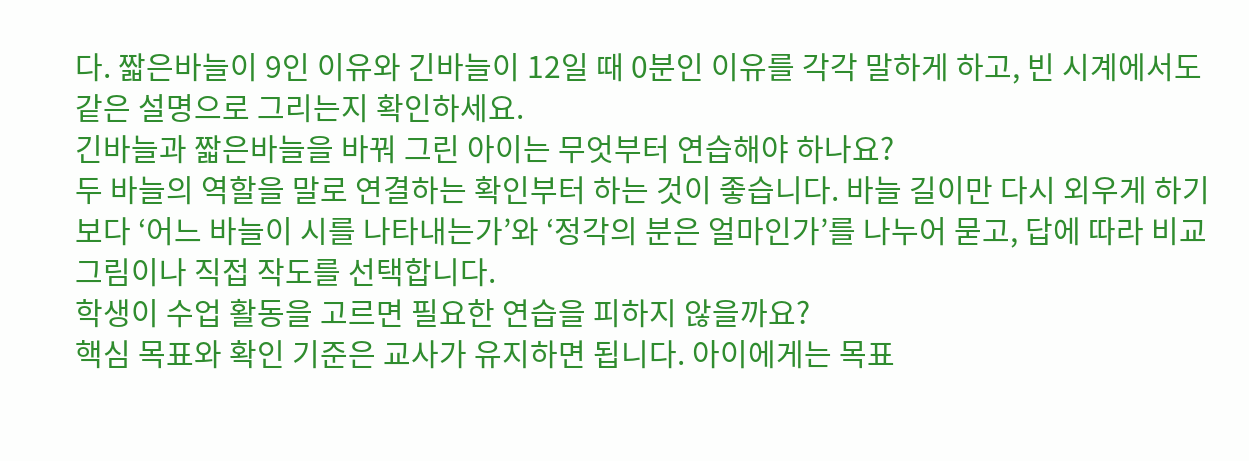다. 짧은바늘이 9인 이유와 긴바늘이 12일 때 0분인 이유를 각각 말하게 하고, 빈 시계에서도 같은 설명으로 그리는지 확인하세요.
긴바늘과 짧은바늘을 바꿔 그린 아이는 무엇부터 연습해야 하나요?
두 바늘의 역할을 말로 연결하는 확인부터 하는 것이 좋습니다. 바늘 길이만 다시 외우게 하기보다 ‘어느 바늘이 시를 나타내는가’와 ‘정각의 분은 얼마인가’를 나누어 묻고, 답에 따라 비교 그림이나 직접 작도를 선택합니다.
학생이 수업 활동을 고르면 필요한 연습을 피하지 않을까요?
핵심 목표와 확인 기준은 교사가 유지하면 됩니다. 아이에게는 목표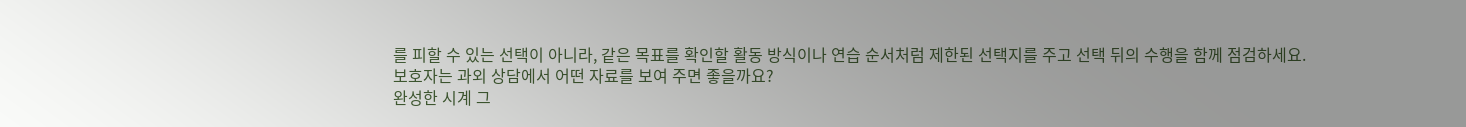를 피할 수 있는 선택이 아니라, 같은 목표를 확인할 활동 방식이나 연습 순서처럼 제한된 선택지를 주고 선택 뒤의 수행을 함께 점검하세요.
보호자는 과외 상담에서 어떤 자료를 보여 주면 좋을까요?
완성한 시계 그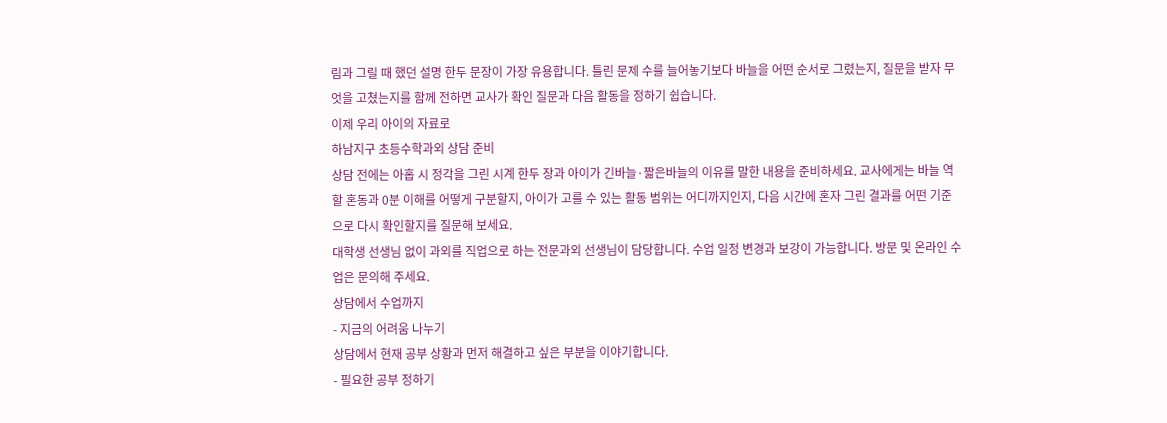림과 그릴 때 했던 설명 한두 문장이 가장 유용합니다. 틀린 문제 수를 늘어놓기보다 바늘을 어떤 순서로 그렸는지, 질문을 받자 무엇을 고쳤는지를 함께 전하면 교사가 확인 질문과 다음 활동을 정하기 쉽습니다.
이제 우리 아이의 자료로
하남지구 초등수학과외 상담 준비
상담 전에는 아홉 시 정각을 그린 시계 한두 장과 아이가 긴바늘·짧은바늘의 이유를 말한 내용을 준비하세요. 교사에게는 바늘 역할 혼동과 0분 이해를 어떻게 구분할지, 아이가 고를 수 있는 활동 범위는 어디까지인지, 다음 시간에 혼자 그린 결과를 어떤 기준으로 다시 확인할지를 질문해 보세요.
대학생 선생님 없이 과외를 직업으로 하는 전문과외 선생님이 담당합니다. 수업 일정 변경과 보강이 가능합니다. 방문 및 온라인 수업은 문의해 주세요.
상담에서 수업까지
- 지금의 어려움 나누기
상담에서 현재 공부 상황과 먼저 해결하고 싶은 부분을 이야기합니다.
- 필요한 공부 정하기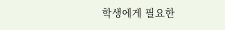학생에게 필요한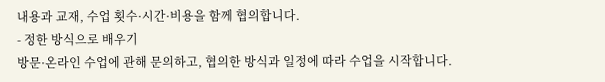내용과 교재, 수업 횟수·시간·비용을 함께 협의합니다.
- 정한 방식으로 배우기
방문·온라인 수업에 관해 문의하고, 협의한 방식과 일정에 따라 수업을 시작합니다.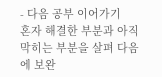- 다음 공부 이어가기
혼자 해결한 부분과 아직 막히는 부분을 살펴 다음에 보완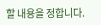할 내용을 정합니다.